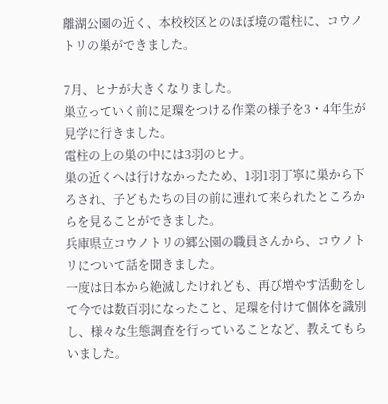離湖公園の近く、本校校区とのほぼ境の電柱に、コウノトリの巣ができました。

7月、ヒナが大きくなりました。
巣立っていく前に足環をつける作業の様子を3・4年生が見学に行きました。
電柱の上の巣の中には3羽のヒナ。
巣の近くへは行けなかったため、1羽1羽丁寧に巣から下ろされ、子どもたちの目の前に連れて来られたところからを見ることができました。
兵庫県立コウノトリの郷公園の職員さんから、コウノトリについて話を聞きました。
一度は日本から絶滅したけれども、再び増やす活動をして今では数百羽になったこと、足環を付けて個体を識別し、様々な生態調査を行っていることなど、教えてもらいました。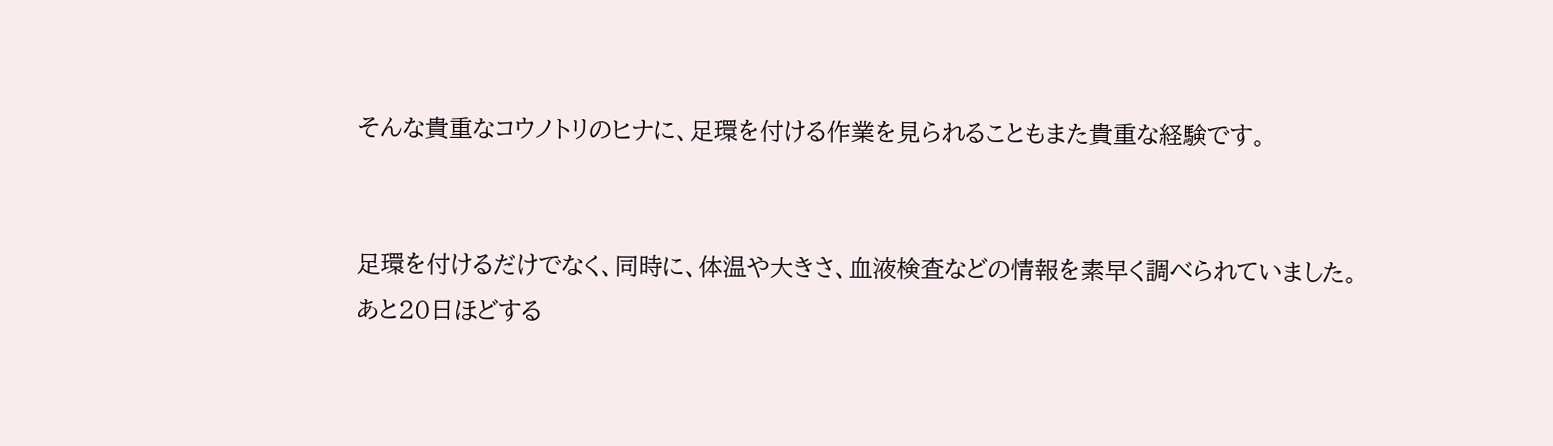そんな貴重なコウノトリのヒナに、足環を付ける作業を見られることもまた貴重な経験です。


足環を付けるだけでなく、同時に、体温や大きさ、血液検査などの情報を素早く調べられていました。
あと20日ほどする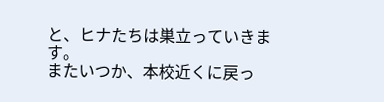と、ヒナたちは巣立っていきます。
またいつか、本校近くに戻っ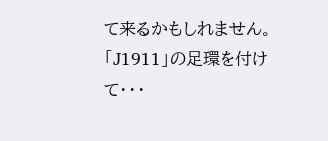て来るかもしれません。「J1911」の足環を付けて・・・